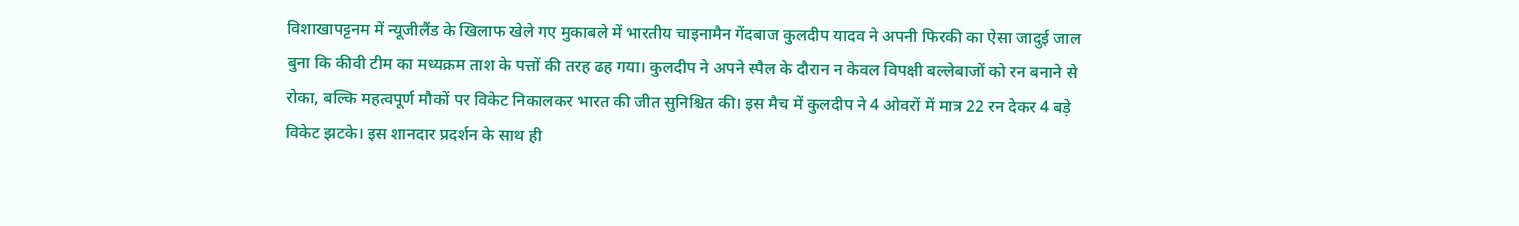विशाखापट्टनम में न्यूजीलैंड के खिलाफ खेले गए मुकाबले में भारतीय चाइनामैन गेंदबाज कुलदीप यादव ने अपनी फिरकी का ऐसा जादुई जाल बुना कि कीवी टीम का मध्यक्रम ताश के पत्तों की तरह ढह गया। कुलदीप ने अपने स्पैल के दौरान न केवल विपक्षी बल्लेबाजों को रन बनाने से रोका, बल्कि महत्वपूर्ण मौकों पर विकेट निकालकर भारत की जीत सुनिश्चित की। इस मैच में कुलदीप ने 4 ओवरों में मात्र 22 रन देकर 4 बड़े विकेट झटके। इस शानदार प्रदर्शन के साथ ही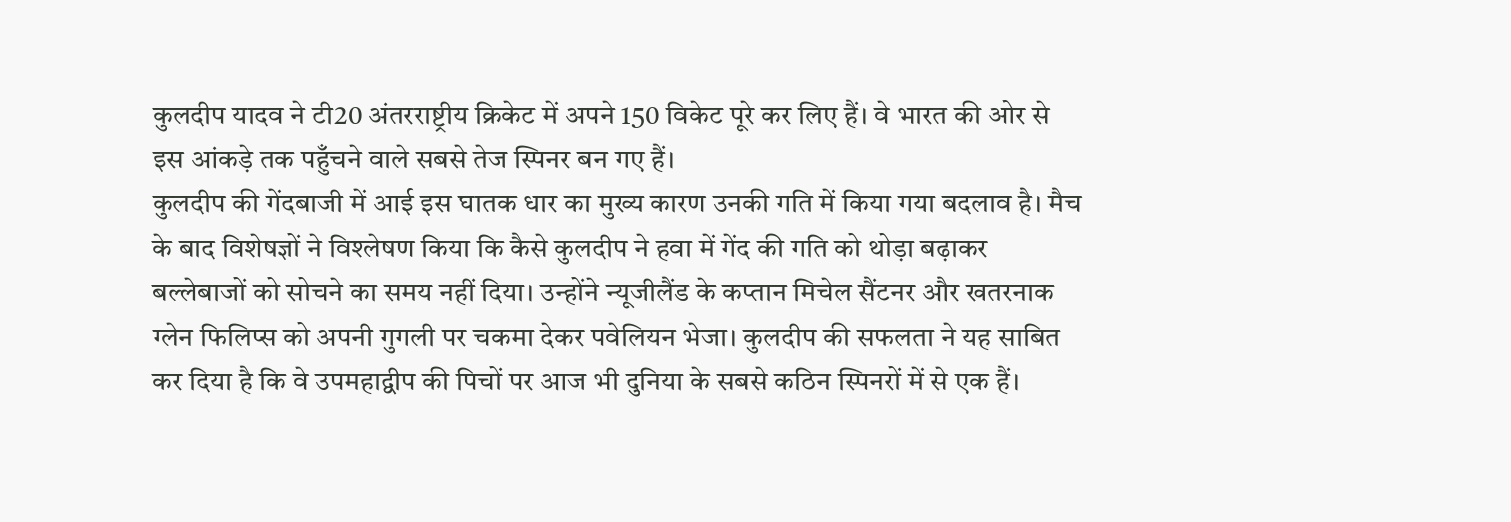कुलदीप यादव ने टी20 अंतरराष्ट्रीय क्रिकेट में अपने 150 विकेट पूरे कर लिए हैं। वे भारत की ओर से इस आंकड़े तक पहुँचने वाले सबसे तेज स्पिनर बन गए हैं।
कुलदीप की गेंदबाजी में आई इस घातक धार का मुख्य कारण उनकी गति में किया गया बदलाव है। मैच के बाद विशेषज्ञों ने विश्लेषण किया कि कैसे कुलदीप ने हवा में गेंद की गति को थोड़ा बढ़ाकर बल्लेबाजों को सोचने का समय नहीं दिया। उन्होंने न्यूजीलैंड के कप्तान मिचेल सैंटनर और खतरनाक ग्लेन फिलिप्स को अपनी गुगली पर चकमा देकर पवेलियन भेजा। कुलदीप की सफलता ने यह साबित कर दिया है कि वे उपमहाद्वीप की पिचों पर आज भी दुनिया के सबसे कठिन स्पिनरों में से एक हैं।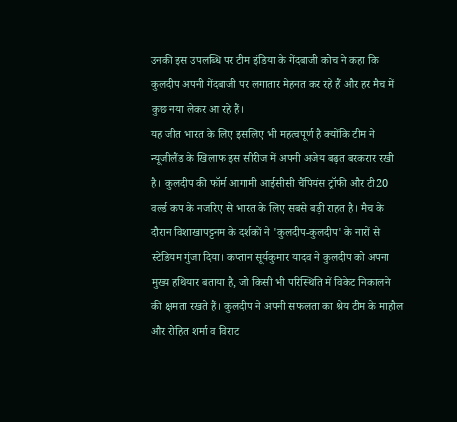उनकी इस उपलब्धि पर टीम इंडिया के गेंदबाजी कोच ने कहा कि कुलदीप अपनी गेंदबाजी पर लगातार मेहनत कर रहे हैं और हर मैच में कुछ नया लेकर आ रहे हैं।
यह जीत भारत के लिए इसलिए भी महत्वपूर्ण है क्योंकि टीम ने न्यूजीलैंड के खिलाफ इस सीरीज में अपनी अजेय बढ़त बरकरार रखी है। कुलदीप की फॉर्म आगामी आईसीसी चैंपियंस ट्रॉफी और टी20 वर्ल्ड कप के नजरिए से भारत के लिए सबसे बड़ी राहत है। मैच के दौरान विशाखापट्टनम के दर्शकों ने 'कुलदीप-कुलदीप' के नारों से स्टेडियम गुंजा दिया। कप्तान सूर्यकुमार यादव ने कुलदीप को अपना मुख्य हथियार बताया है, जो किसी भी परिस्थिति में विकेट निकालने की क्षमता रखते हैं। कुलदीप ने अपनी सफलता का श्रेय टीम के माहौल और रोहित शर्मा व विराट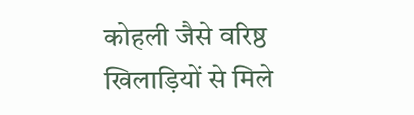कोहली जैसे वरिष्ठ खिलाड़ियों से मिले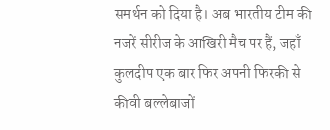समर्थन को दिया है। अब भारतीय टीम की नजरें सीरीज के आखिरी मैच पर हैं, जहाँ कुलदीप एक बार फिर अपनी फिरकी से कीवी बल्लेबाजों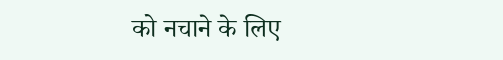को नचाने के लिए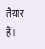तैयार हैं।